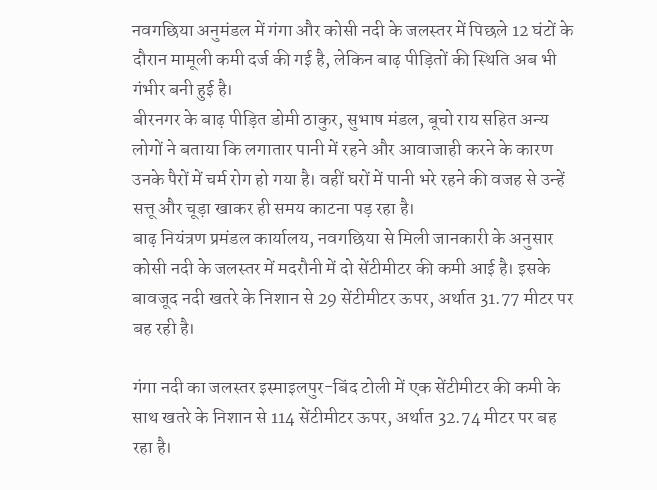नवगछिया अनुमंडल में गंगा और कोसी नदी के जलस्तर में पिछले 12 घंटों के दौरान मामूली कमी दर्ज की गई है, लेकिन बाढ़ पीड़ितों की स्थिति अब भी गंभीर बनी हुई है।
बीरनगर के बाढ़ पीड़ित डोमी ठाकुर, सुभाष मंडल, बूचो राय सहित अन्य लोगों ने बताया कि लगातार पानी में रहने और आवाजाही करने के कारण उनके पैरों में चर्म रोग हो गया है। वहीं घरों में पानी भरे रहने की वजह से उन्हें सत्तू और चूड़ा खाकर ही समय काटना पड़ रहा है।
बाढ़ नियंत्रण प्रमंडल कार्यालय, नवगछिया से मिली जानकारी के अनुसार कोसी नदी के जलस्तर में मदरौनी में दो सेंटीमीटर की कमी आई है। इसके बावजूद नदी खतरे के निशान से 29 सेंटीमीटर ऊपर, अर्थात 31.77 मीटर पर बह रही है।

गंगा नदी का जलस्तर इस्माइलपुर-बिंद टोली में एक सेंटीमीटर की कमी के साथ खतरे के निशान से 114 सेंटीमीटर ऊपर, अर्थात 32.74 मीटर पर बह रहा है।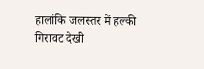हालांकि जलस्तर में हल्की गिरावट देखी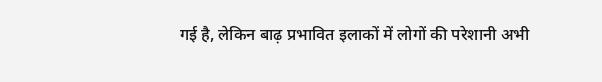गई है, लेकिन बाढ़ प्रभावित इलाकों में लोगों की परेशानी अभी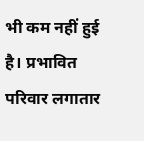भी कम नहीं हुई है। प्रभावित परिवार लगातार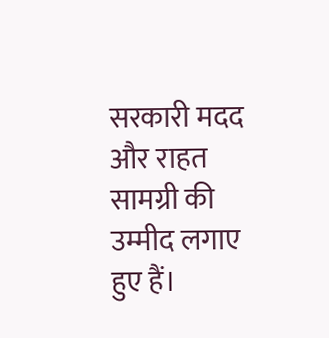सरकारी मदद और राहत सामग्री की उम्मीद लगाए हुए हैं।